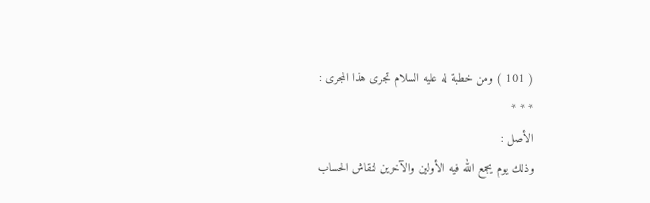( 101 ) ومن خطبة له عليه السلام تجرى هذا المجرى :
* * *
الأصل :
وذلك يوم يجمع الله فيه الأولين والآخرين لنقاش الحساب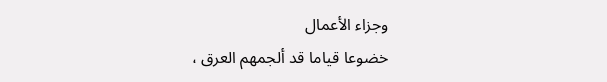وجزاء الأعمال
خضوعا قياما قد ألجمهم العرق ،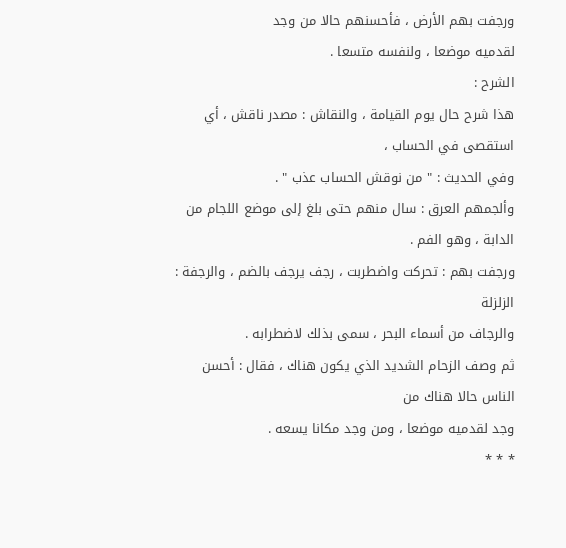ورجفت بهم الأرض ، فأحسنهم حالا من وجد
لقدميه موضعا ، ولنفسه متسعا .
الشرح :
هذا شرح حال يوم القيامة ، والنقاش : مصدر ناقش ، أي استقصى في الحساب ،
وفي الحديث : " من نوقش الحساب عذب " .
وألجمهم العرق : سال منهم حتى بلغ إلى موضع اللجام من الدابة ، وهو الفم .
ورجفت بهم : تحركت واضطربت ، رجف يرجف بالضم ، والرجفة : الزلزلة
والرجاف من أسماء البحر ، سمى بذلك لاضطرابه .
ثم وصف الزحام الشديد الذي يكون هناك ، فقال : أحسن الناس حالا هناك من
وجد لقدميه موضعا ، ومن وجد مكانا يسعه .
* * *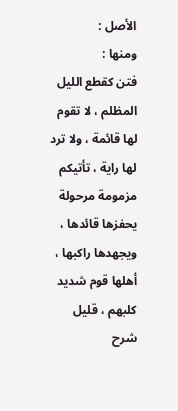الأصل :
ومنها :
فتن كقطع الليل المظلم ، لا تقوم لها قائمة ، ولا ترد لها راية ، تأتيكم
مزمومة مرحولة يحفزها قائدها ، ويجهدها راكبها ، أهلها قوم شديد كلبهم ، قليل
شرح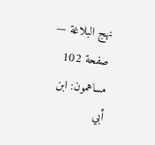نهج البلاغة — صفحة 102
مساهمون: ابن أبي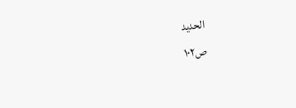الحديد
ص١٠٢